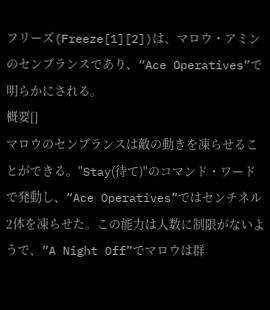フリーズ(Freeze[1][2])は、マロウ・アミンのセンブランスであり、“Ace Operatives”で明らかにされる。
概要[]
マロウのセンブランスは敵の動きを凍らせることができる。"Stay(待て)"のコマンド・ワードで発動し、“Ace Operatives”ではセンチネル2体を凍らせた。この能力は人数に制限がないようで、“A Night Off”でマロウは群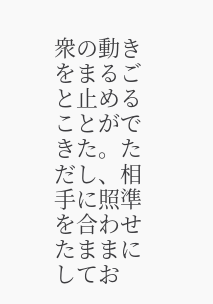衆の動きをまるごと止めることができた。ただし、相手に照準を合わせたままにしてお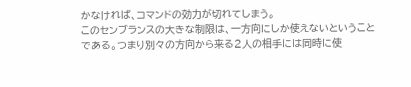かなければ、コマンドの効力が切れてしまう。
このセンブランスの大きな制限は、一方向にしか使えないということである。つまり別々の方向から来る2人の相手には同時に使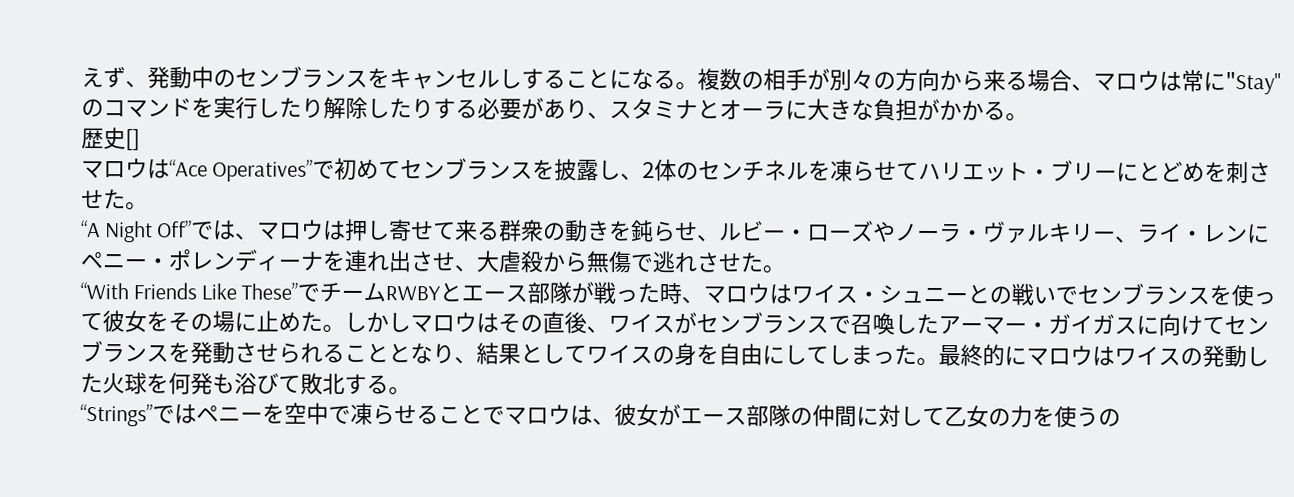えず、発動中のセンブランスをキャンセルしすることになる。複数の相手が別々の方向から来る場合、マロウは常に"Stay"のコマンドを実行したり解除したりする必要があり、スタミナとオーラに大きな負担がかかる。
歴史[]
マロウは“Ace Operatives”で初めてセンブランスを披露し、2体のセンチネルを凍らせてハリエット・ブリーにとどめを刺させた。
“A Night Off”では、マロウは押し寄せて来る群衆の動きを鈍らせ、ルビー・ローズやノーラ・ヴァルキリー、ライ・レンにペニー・ポレンディーナを連れ出させ、大虐殺から無傷で逃れさせた。
“With Friends Like These”でチームRWBYとエース部隊が戦った時、マロウはワイス・シュニーとの戦いでセンブランスを使って彼女をその場に止めた。しかしマロウはその直後、ワイスがセンブランスで召喚したアーマー・ガイガスに向けてセンブランスを発動させられることとなり、結果としてワイスの身を自由にしてしまった。最終的にマロウはワイスの発動した火球を何発も浴びて敗北する。
“Strings”ではペニーを空中で凍らせることでマロウは、彼女がエース部隊の仲間に対して乙女の力を使うの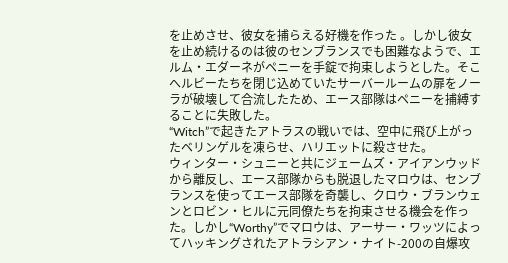を止めさせ、彼女を捕らえる好機を作った 。しかし彼女を止め続けるのは彼のセンブランスでも困難なようで、エルム・エダーネがペニーを手錠で拘束しようとした。そこへルビーたちを閉じ込めていたサーバールームの扉をノーラが破壊して合流したため、エース部隊はペニーを捕縛することに失敗した。
“Witch”で起きたアトラスの戦いでは、空中に飛び上がったベリンゲルを凍らせ、ハリエットに殺させた。
ウィンター・シュニーと共にジェームズ・アイアンウッドから離反し、エース部隊からも脱退したマロウは、センブランスを使ってエース部隊を奇襲し、クロウ・ブランウェンとロビン・ヒルに元同僚たちを拘束させる機会を作った。しかし“Worthy”でマロウは、アーサー・ワッツによってハッキングされたアトラシアン・ナイト-200の自爆攻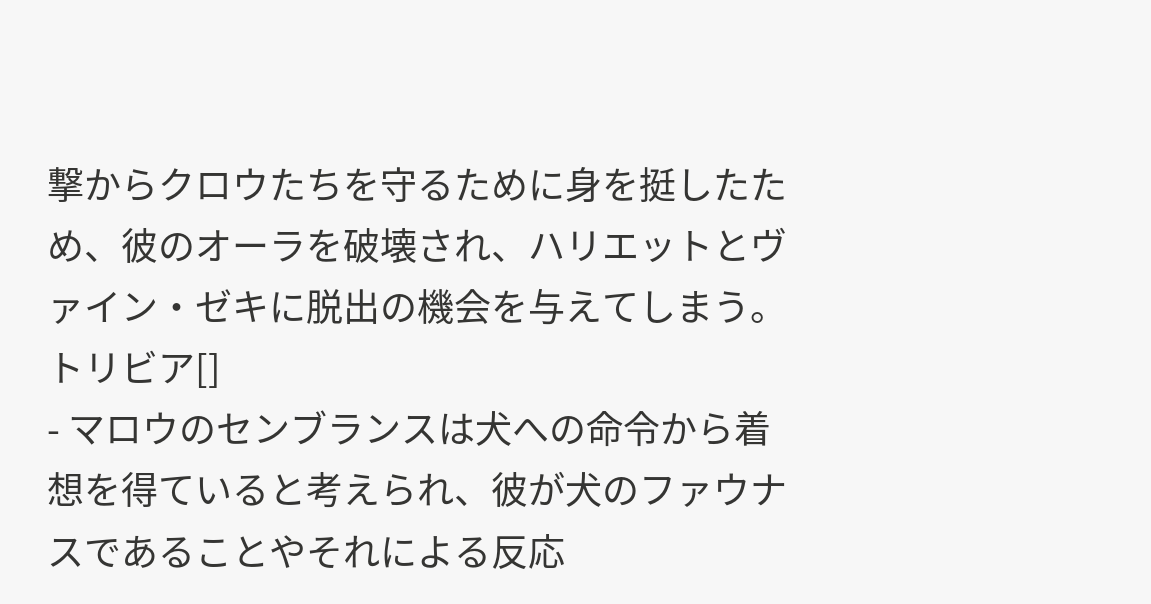撃からクロウたちを守るために身を挺したため、彼のオーラを破壊され、ハリエットとヴァイン・ゼキに脱出の機会を与えてしまう。
トリビア[]
- マロウのセンブランスは犬への命令から着想を得ていると考えられ、彼が犬のファウナスであることやそれによる反応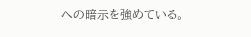への暗示を強めている。